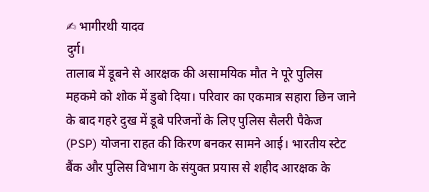✍ भागीरथी यादव
दुर्ग।
तालाब में डूबने से आरक्षक की असामयिक मौत ने पूरे पुलिस महकमे को शोक में डुबो दिया। परिवार का एकमात्र सहारा छिन जाने के बाद गहरे दुख में डूबे परिजनों के लिए पुलिस सैलरी पैकेज (PSP) योजना राहत की किरण बनकर सामने आई। भारतीय स्टेट बैंक और पुलिस विभाग के संयुक्त प्रयास से शहीद आरक्षक के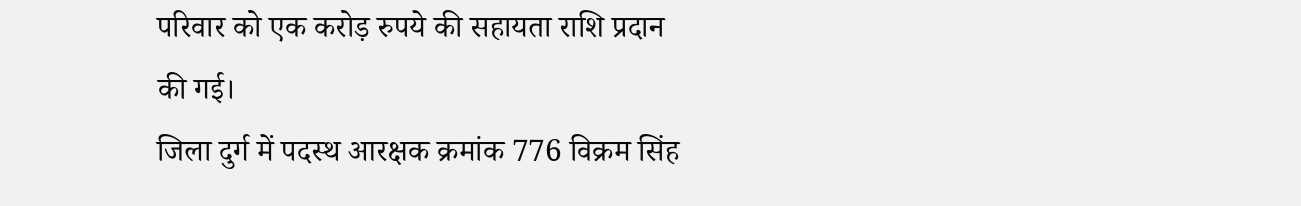परिवार को एक करोड़ रुपये की सहायता राशि प्रदान की गई।
जिला दुर्ग में पदस्थ आरक्षक क्रमांक 776 विक्रम सिंह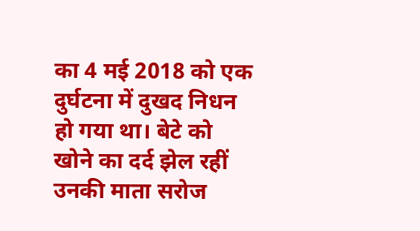का 4 मई 2018 को एक दुर्घटना में दुखद निधन हो गया था। बेटे को खोने का दर्द झेल रहीं उनकी माता सरोज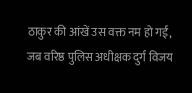ठाकुर की आंखें उस वक्त नम हो गईं, जब वरिष्ठ पुलिस अधीक्षक दुर्ग विजय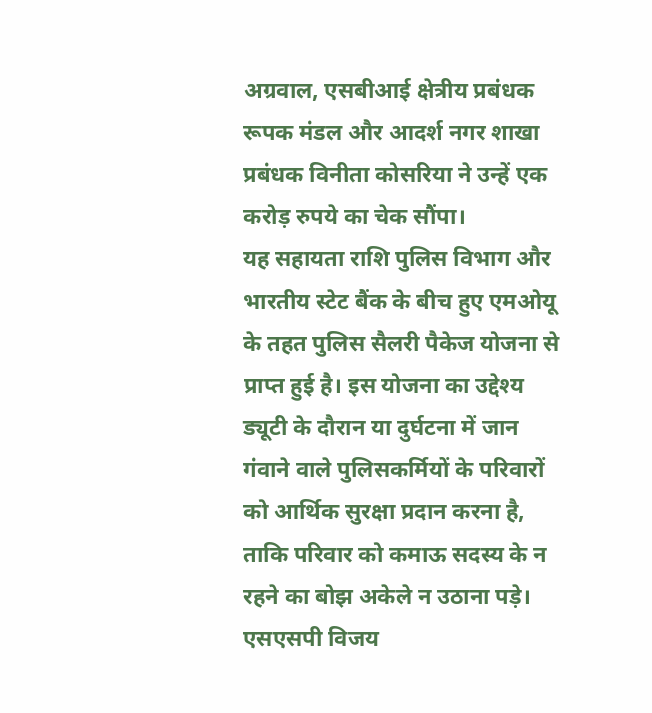अग्रवाल, एसबीआई क्षेत्रीय प्रबंधक रूपक मंडल और आदर्श नगर शाखा प्रबंधक विनीता कोसरिया ने उन्हें एक करोड़ रुपये का चेक सौंपा।
यह सहायता राशि पुलिस विभाग और भारतीय स्टेट बैंक के बीच हुए एमओयू के तहत पुलिस सैलरी पैकेज योजना से प्राप्त हुई है। इस योजना का उद्देश्य ड्यूटी के दौरान या दुर्घटना में जान गंवाने वाले पुलिसकर्मियों के परिवारों को आर्थिक सुरक्षा प्रदान करना है, ताकि परिवार को कमाऊ सदस्य के न रहने का बोझ अकेले न उठाना पड़े।
एसएसपी विजय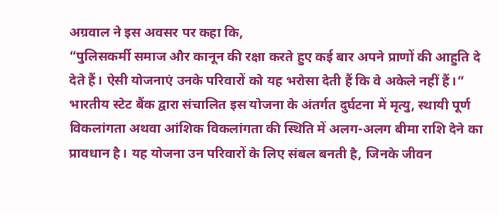अग्रवाल ने इस अवसर पर कहा कि,
“पुलिसकर्मी समाज और कानून की रक्षा करते हुए कई बार अपने प्राणों की आहुति दे देते हैं। ऐसी योजनाएं उनके परिवारों को यह भरोसा देती हैं कि वे अकेले नहीं हैं।”
भारतीय स्टेट बैंक द्वारा संचालित इस योजना के अंतर्गत दुर्घटना में मृत्यु, स्थायी पूर्ण विकलांगता अथवा आंशिक विकलांगता की स्थिति में अलग-अलग बीमा राशि देने का प्रावधान है। यह योजना उन परिवारों के लिए संबल बनती है, जिनके जीवन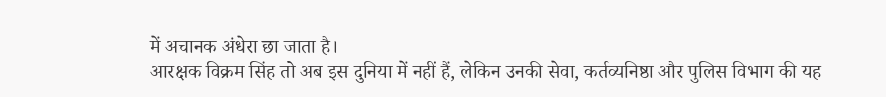में अचानक अंधेरा छा जाता है।
आरक्षक विक्रम सिंह तो अब इस दुनिया में नहीं हैं, लेकिन उनकी सेवा, कर्तव्यनिष्ठा और पुलिस विभाग की यह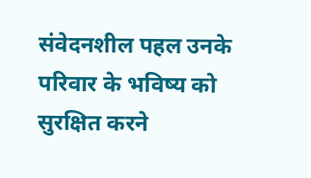संवेदनशील पहल उनके परिवार के भविष्य को सुरक्षित करने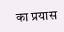का प्रयास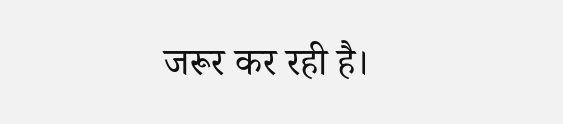जरूर कर रही है।